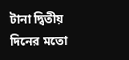টানা দ্বিতীয় দিনের মতো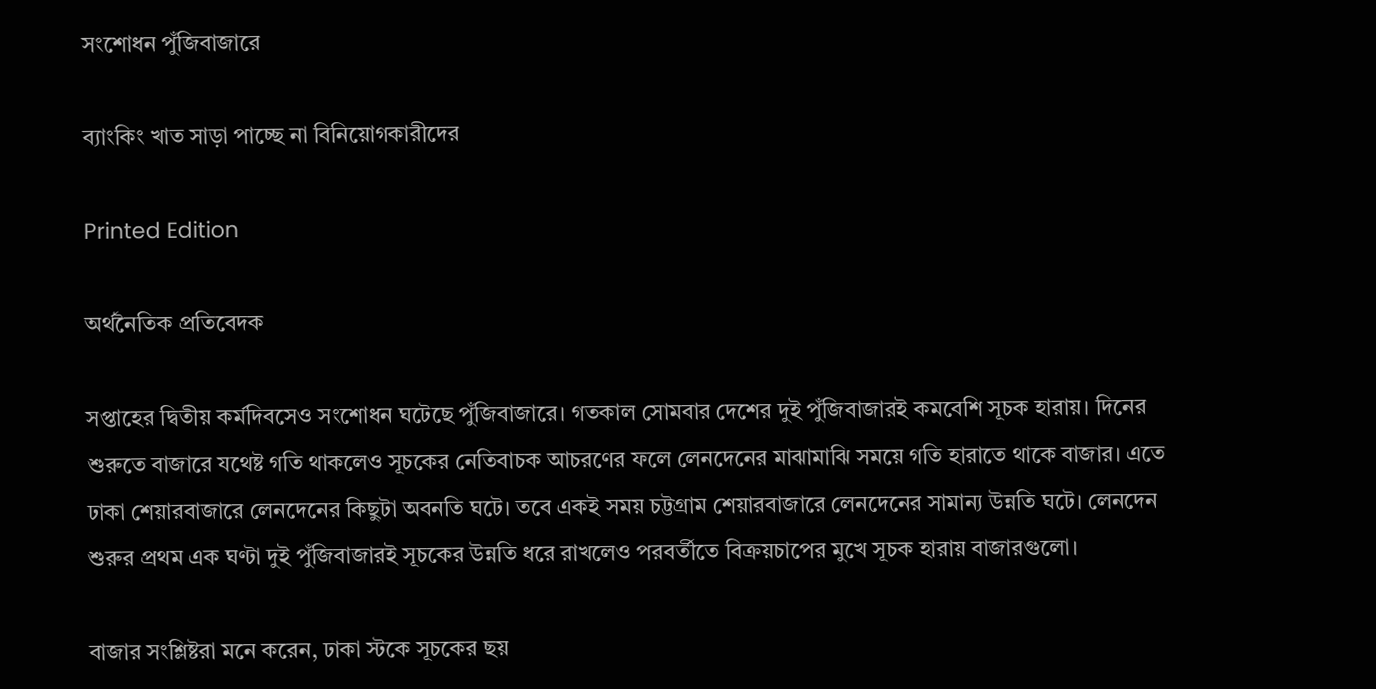সংশোধন পুঁজিবাজারে

ব্যাংকিং খাত সাড়া পাচ্ছে না বিনিয়োগকারীদের

Printed Edition

অর্থনৈতিক প্রতিবেদক

সপ্তাহের দ্বিতীয় কর্মদিবসেও সংশোধন ঘটেছে পুঁজিবাজারে। গতকাল সোমবার দেশের দুই পুঁজিবাজারই কমবেশি সূচক হারায়। দিনের শুরুতে বাজারে যথেষ্ট গতি থাকলেও সূচকের নেতিবাচক আচরণের ফলে লেনদেনের মাঝামাঝি সময়ে গতি হারাতে থাকে বাজার। এতে ঢাকা শেয়ারবাজারে লেনদেনের কিছুটা অবনতি ঘটে। তবে একই সময় চট্টগ্রাম শেয়ারবাজারে লেনদেনের সামান্য উন্নতি ঘটে। লেনদেন শুরুর প্রথম এক ঘণ্টা দুই পুঁজিবাজারই সূচকের উন্নতি ধরে রাখলেও পরবর্তীতে বিক্রয়চাপের মুখে সূচক হারায় বাজারগুলো।

বাজার সংশ্লিষ্টরা মনে করেন, ঢাকা স্টকে সূচকের ছয়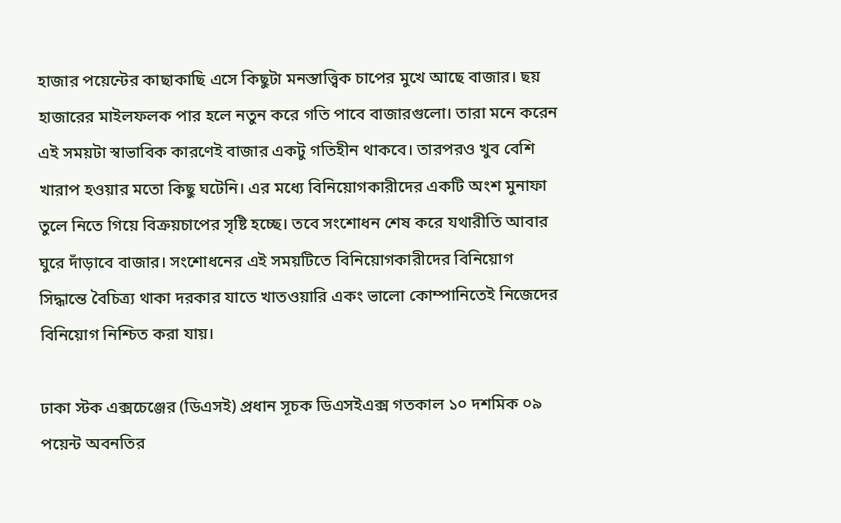হাজার পয়েন্টের কাছাকাছি এসে কিছুটা মনস্তাত্ত্বিক চাপের মুখে আছে বাজার। ছয় হাজারের মাইলফলক পার হলে নতুন করে গতি পাবে বাজারগুলো। তারা মনে করেন এই সময়টা স্বাভাবিক কারণেই বাজার একটু গতিহীন থাকবে। তারপরও খুব বেশি খারাপ হওয়ার মতো কিছু ঘটেনি। এর মধ্যে বিনিয়োগকারীদের একটি অংশ মুনাফা তুলে নিতে গিয়ে বিক্রয়চাপের সৃষ্টি হচ্ছে। তবে সংশোধন শেষ করে যথারীতি আবার ঘুরে দাঁড়াবে বাজার। সংশোধনের এই সময়টিতে বিনিয়োগকারীদের বিনিয়োগ সিদ্ধান্তে বৈচিত্র্য থাকা দরকার যাতে খাতওয়ারি একং ভালো কোম্পানিতেই নিজেদের বিনিয়োগ নিশ্চিত করা যায়।

ঢাকা স্টক এক্সচেঞ্জের (ডিএসই) প্রধান সূচক ডিএসইএক্স গতকাল ১০ দশমিক ০৯ পয়েন্ট অবনতির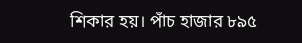শিকার হয়। পাঁচ হাজার ৮৯৫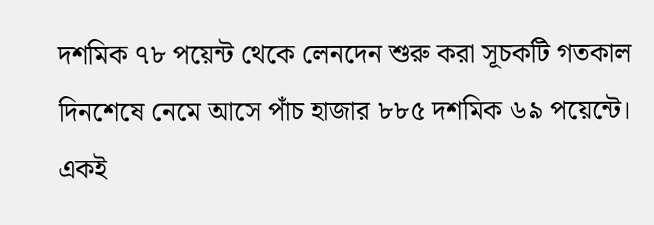দশমিক ৭৮ পয়েন্ট থেকে লেনদেন শুরু করা সূচকটি গতকাল দিনশেষে নেমে আসে পাঁচ হাজার ৮৮৫ দশমিক ৬৯ পয়েন্টে। একই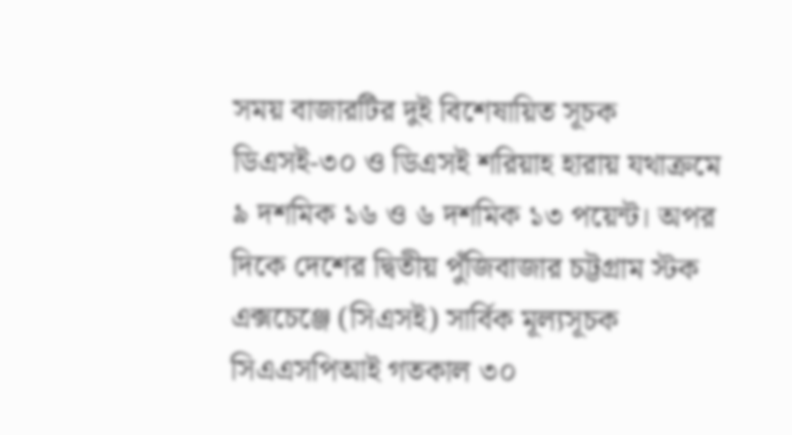সময় বাজারটির দুই বিশেষায়িত সূচক ডিএসই-৩০ ও ডিএসই শরিয়াহ হারায় যথাক্রমে ৯ দশমিক ১৬ ও ৬ দশমিক ১৩ পয়েন্ট। অপর দিকে দেশের দ্বিতীয় পুঁজিবাজার চট্টগ্রাম স্টক এক্সচেঞ্জে (সিএসই) সার্বিক মূল্যসূচক সিএএসপিআই গতকাল ৩০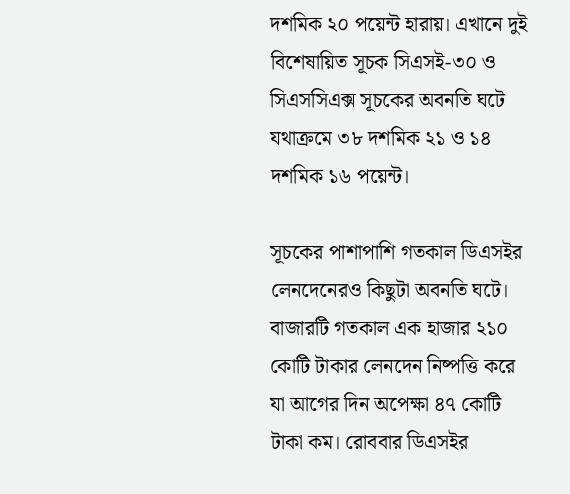দশমিক ২০ পয়েন্ট হারায়। এখানে দুই বিশেষায়িত সূচক সিএসই-৩০ ও সিএসসিএক্স সূচকের অবনতি ঘটে যথাক্রমে ৩৮ দশমিক ২১ ও ১৪ দশমিক ১৬ পয়েন্ট।

সূচকের পাশাপাশি গতকাল ডিএসইর লেনদেনেরও কিছুটা অবনতি ঘটে। বাজারটি গতকাল এক হাজার ২১০ কোটি টাকার লেনদেন নিষ্পত্তি করে যা আগের দিন অপেক্ষা ৪৭ কোটি টাকা কম। রোববার ডিএসইর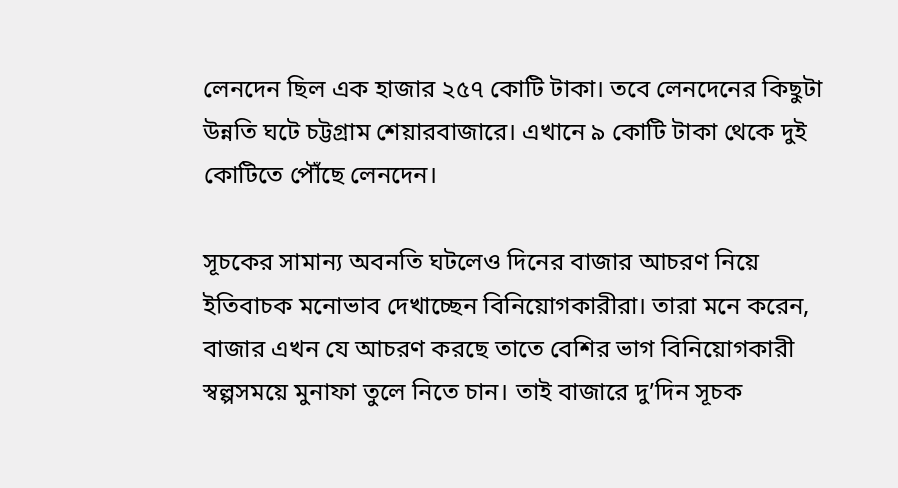লেনদেন ছিল এক হাজার ২৫৭ কোটি টাকা। তবে লেনদেনের কিছুটা উন্নতি ঘটে চট্টগ্রাম শেয়ারবাজারে। এখানে ৯ কোটি টাকা থেকে দুই কোটিতে পৌঁছে লেনদেন।

সূচকের সামান্য অবনতি ঘটলেও দিনের বাজার আচরণ নিয়ে ইতিবাচক মনোভাব দেখাচ্ছেন বিনিয়োগকারীরা। তারা মনে করেন, বাজার এখন যে আচরণ করছে তাতে বেশির ভাগ বিনিয়োগকারী স্বল্পসময়ে মুনাফা তুলে নিতে চান। তাই বাজারে দু’দিন সূচক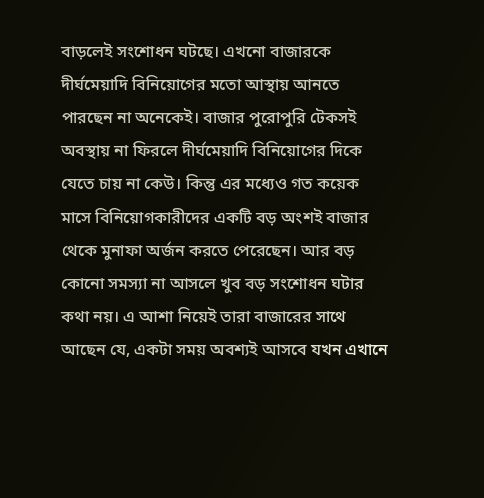বাড়লেই সংশোধন ঘটছে। এখনো বাজারকে দীর্ঘমেয়াদি বিনিয়োগের মতো আস্থায় আনতে পারছেন না অনেকেই। বাজার পুরোপুরি টেকসই অবস্থায় না ফিরলে দীর্ঘমেয়াদি বিনিয়োগের দিকে যেতে চায় না কেউ। কিন্তু এর মধ্যেও গত কয়েক মাসে বিনিয়োগকারীদের একটি বড় অংশই বাজার থেকে মুনাফা অর্জন করতে পেরেছেন। আর বড় কোনো সমস্যা না আসলে খুব বড় সংশোধন ঘটার কথা নয়। এ আশা নিয়েই তারা বাজারের সাথে আছেন যে, একটা সময় অবশ্যই আসবে যখন এখানে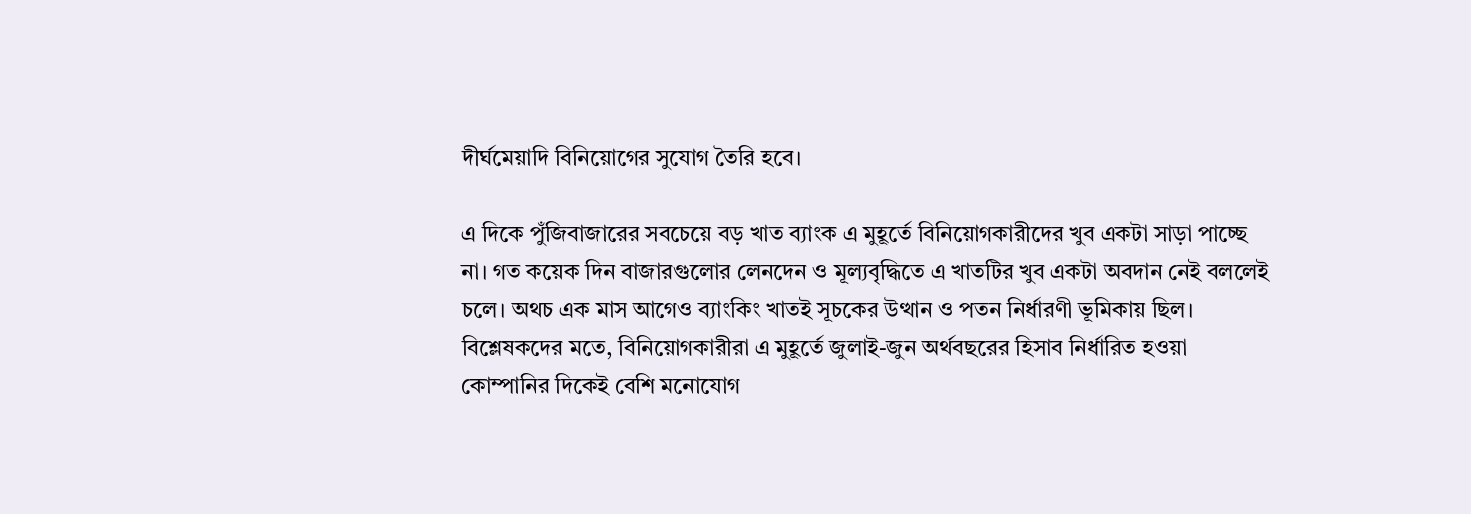দীর্ঘমেয়াদি বিনিয়োগের সুযোগ তৈরি হবে।

এ দিকে পুঁজিবাজারের সবচেয়ে বড় খাত ব্যাংক এ মুহূর্তে বিনিয়োগকারীদের খুব একটা সাড়া পাচ্ছে না। গত কয়েক দিন বাজারগুলোর লেনদেন ও মূল্যবৃদ্ধিতে এ খাতটির খুব একটা অবদান নেই বললেই চলে। অথচ এক মাস আগেও ব্যাংকিং খাতই সূচকের উত্থান ও পতন নির্ধারণী ভূমিকায় ছিল। বিশ্লেষকদের মতে, বিনিয়োগকারীরা এ মুহূর্তে জুলাই-জুন অর্থবছরের হিসাব নির্ধারিত হওয়া কোম্পানির দিকেই বেশি মনোযোগ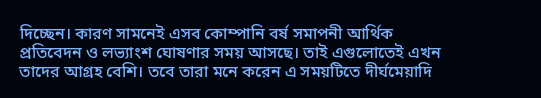দিচ্ছেন। কারণ সামনেই এসব কোম্পানি বর্ষ সমাপনী আর্থিক প্রতিবেদন ও লভ্যাংশ ঘোষণার সময় আসছে। তাই এগুলোতেই এখন তাদের আগ্রহ বেশি। তবে তারা মনে করেন এ সময়টিতে দীর্ঘমেয়াদি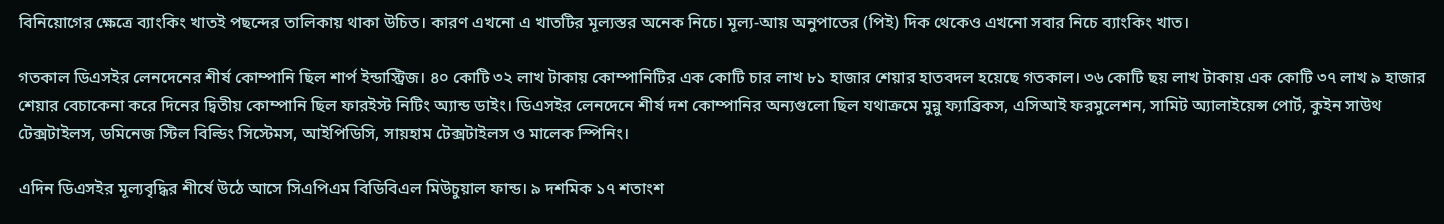বিনিয়োগের ক্ষেত্রে ব্যাংকিং খাতই পছন্দের তালিকায় থাকা উচিত। কারণ এখনো এ খাতটির মূল্যস্তর অনেক নিচে। মূল্য-আয় অনুপাতের (পিই) দিক থেকেও এখনো সবার নিচে ব্যাংকিং খাত।

গতকাল ডিএসইর লেনদেনের শীর্ষ কোম্পানি ছিল শার্প ইন্ডাস্ট্রিজ। ৪০ কোটি ৩২ লাখ টাকায় কোম্পানিটির এক কোটি চার লাখ ৮১ হাজার শেয়ার হাতবদল হয়েছে গতকাল। ৩৬ কোটি ছয় লাখ টাকায় এক কোটি ৩৭ লাখ ৯ হাজার শেয়ার বেচাকেনা করে দিনের দ্বিতীয় কোম্পানি ছিল ফারইস্ট নিটিং অ্যান্ড ডাইং। ডিএসইর লেনদেনে শীর্ষ দশ কোম্পানির অন্যগুলো ছিল যথাক্রমে মুন্নু ফ্যাব্রিকস, এসিআই ফরমুলেশন, সামিট অ্যালাইয়েন্স পোর্ট, কুইন সাউথ টেক্সটাইলস, ডমিনেজ স্টিল বিল্ডিং সিস্টেমস, আইপিডিসি, সায়হাম টেক্সটাইলস ও মালেক স্পিনিং।

এদিন ডিএসইর মূল্যবৃদ্ধির শীর্ষে উঠে আসে সিএপিএম বিডিবিএল মিউচুয়াল ফান্ড। ৯ দশমিক ১৭ শতাংশ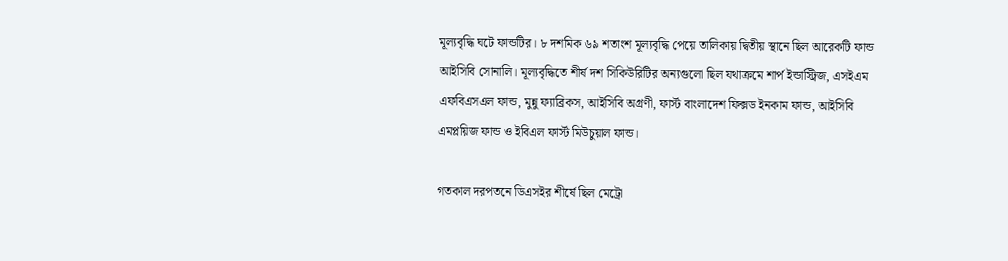মূল্যবৃদ্ধি ঘটে ফান্ডটির। ৮ দশমিক ৬৯ শতাংশ মূল্যবৃদ্ধি পেয়ে তালিকায় দ্বিতীয় স্থানে ছিল আরেকটি ফান্ড আইসিবি সোনালি। মূল্যবৃদ্ধিতে শীর্ষ দশ সিকিউরিটির অন্যগুলো ছিল যথাক্রমে শার্প ইন্ডাস্ট্রিজ, এসইএম এফবিএসএল ফান্ড, মুন্নু ফ্যাব্রিকস, আইসিবি অগ্রণী, ফার্স্ট বাংলাদেশ ফিক্সড ইনকাম ফান্ড, আইসিবি এমপ্লয়িজ ফান্ড ও ইবিএল ফার্স্ট মিউচুয়াল ফান্ড।

গতকাল দরপতনে ডিএসইর শীর্ষে ছিল মেট্রো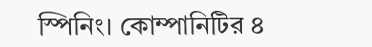স্পিনিং। কোম্পানিটির ৪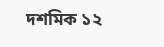দশমিক ১২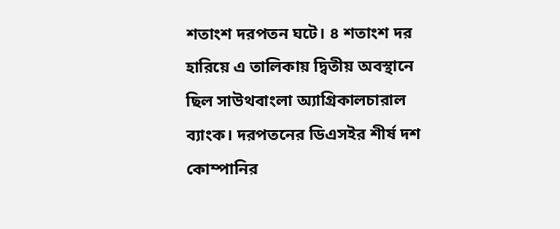শতাংশ দরপতন ঘটে। ৪ শতাংশ দর হারিয়ে এ তালিকায় দ্বিতীয় অবস্থানে ছিল সাউথবাংলা অ্যাগ্রিকালচারাল ব্যাংক। দরপতনের ডিএসইর শীর্ষ দশ কোম্পানির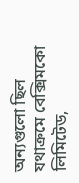অন্যগুলো ছিল যথাক্রমে বেক্সিমকো লিমিটেড,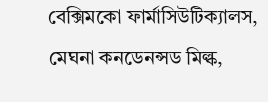বেক্সিমকো ফার্মাসিউটিক্যালস, মেঘনা কনডেনন্সড মিল্ক,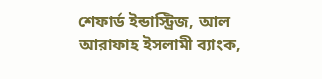শেফার্ড ইন্ডাস্ট্রিজ, আল আরাফাহ ইসলামী ব্যাংক,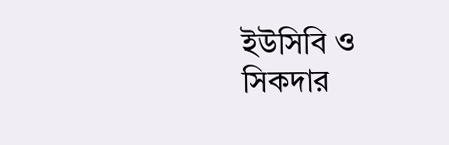ইউসিবি ও সিকদার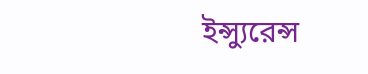ইন্স্যুরেন্স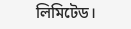লিমিটেড।